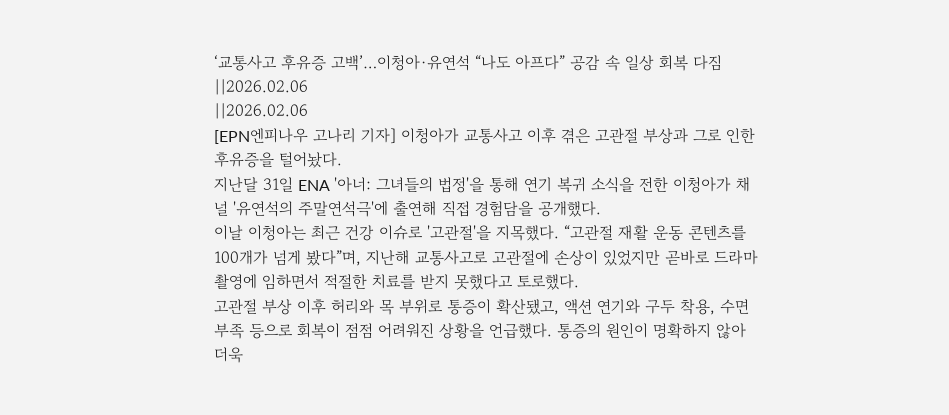‘교통사고 후유증 고백’…이청아·유연석 “나도 아프다” 공감 속 일상 회복 다짐
||2026.02.06
||2026.02.06
[EPN엔피나우 고나리 기자] 이청아가 교통사고 이후 겪은 고관절 부상과 그로 인한 후유증을 털어놨다.
지난달 31일 ENA '아너: 그녀들의 법정'을 통해 연기 복귀 소식을 전한 이청아가 채널 '유연석의 주말연석극'에 출연해 직접 경험담을 공개했다.
이날 이청아는 최근 건강 이슈로 '고관절'을 지목했다. “고관절 재활 운동 콘텐츠를 100개가 넘게 봤다”며, 지난해 교통사고로 고관절에 손상이 있었지만 곧바로 드라마 촬영에 임하면서 적절한 치료를 받지 못했다고 토로했다.
고관절 부상 이후 허리와 목 부위로 통증이 확산됐고, 액션 연기와 구두 착용, 수면 부족 등으로 회복이 점점 어려워진 상황을 언급했다. 통증의 원인이 명확하지 않아 더욱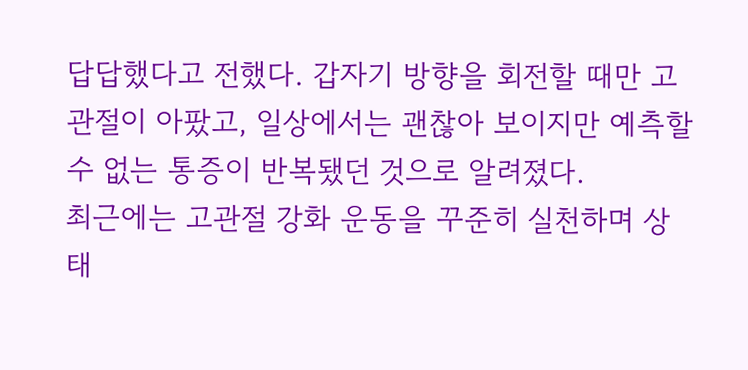답답했다고 전했다. 갑자기 방향을 회전할 때만 고관절이 아팠고, 일상에서는 괜찮아 보이지만 예측할 수 없는 통증이 반복됐던 것으로 알려졌다.
최근에는 고관절 강화 운동을 꾸준히 실천하며 상태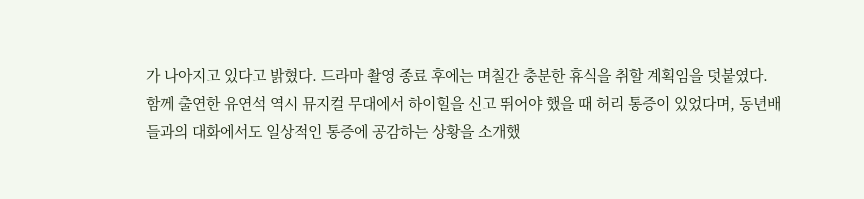가 나아지고 있다고 밝혔다. 드라마 촬영 종료 후에는 며칠간 충분한 휴식을 취할 계획임을 덧붙였다.
함께 출연한 유연석 역시 뮤지컬 무대에서 하이힐을 신고 뛰어야 했을 때 허리 통증이 있었다며, 동년배들과의 대화에서도 일상적인 통증에 공감하는 상황을 소개했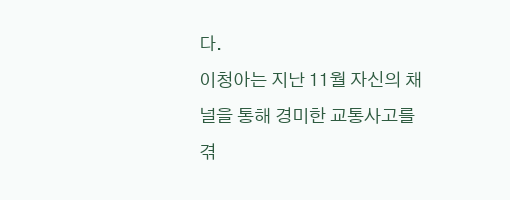다.
이청아는 지난 11월 자신의 채널을 통해 경미한 교통사고를 겪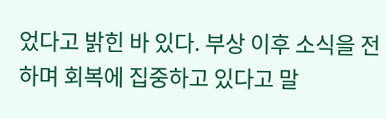었다고 밝힌 바 있다. 부상 이후 소식을 전하며 회복에 집중하고 있다고 말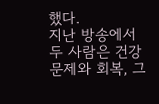했다.
지난 방송에서 두 사람은 건강 문제와 회복, 그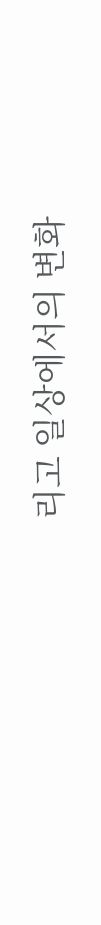리고 일상에서의 변화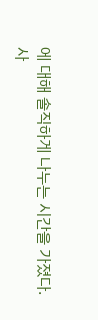에 대해 솔직하게 나누는 시간을 가졌다.
사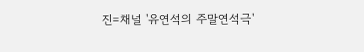진=채널 '유연석의 주말연석극'